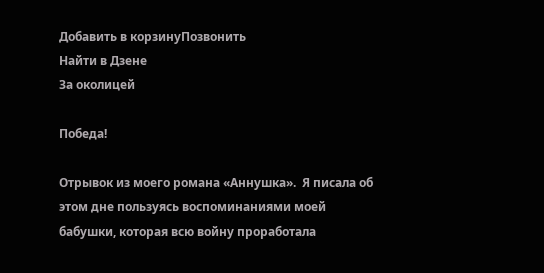Добавить в корзинуПозвонить
Найти в Дзене
За околицей

Победа!

Отрывок из моего романа «Аннушка».  Я писала об этом дне пользуясь воспоминаниями моей бабушки, которая всю войну проработала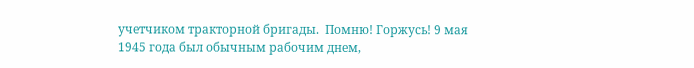учетчиком тракторной бригады.  Помню! Горжусь! 9 мая 1945 года был обычным рабочим днем,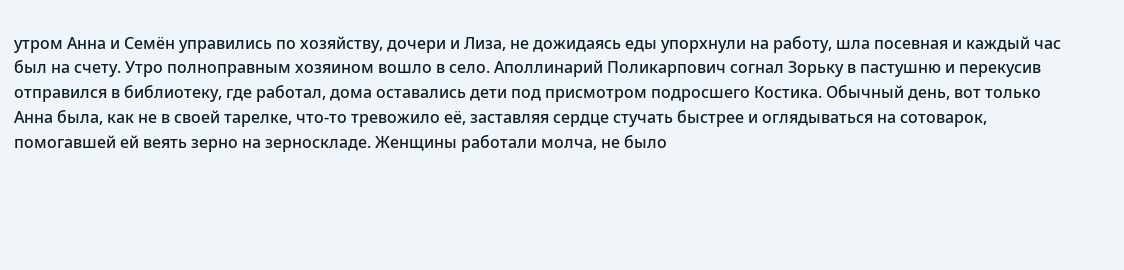утром Анна и Семён управились по хозяйству, дочери и Лиза, не дожидаясь еды упорхнули на работу, шла посевная и каждый час был на счету. Утро полноправным хозяином вошло в село. Аполлинарий Поликарпович согнал Зорьку в пастушню и перекусив отправился в библиотеку, где работал, дома оставались дети под присмотром подросшего Костика. Обычный день, вот только Анна была, как не в своей тарелке, что-то тревожило её, заставляя сердце стучать быстрее и оглядываться на сотоварок, помогавшей ей веять зерно на зерноскладе. Женщины работали молча, не было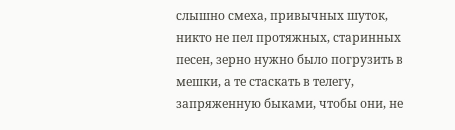слышно смеха, привычных шуток, никто не пел протяжных, старинных песен, зерно нужно было погрузить в мешки, а те стаскать в телегу, запряженную быками, чтобы они, не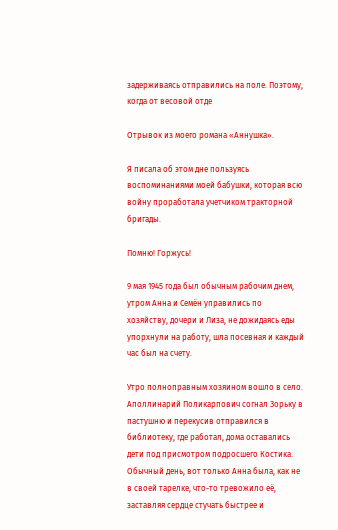задерживаясь отправились на поле. Поэтому, когда от весовой отде

Отрывок из моего романа «Аннушка».

Я писала об этом дне пользуясь воспоминаниями моей бабушки, которая всю войну проработала учетчиком тракторной бригады.

Помню! Горжусь!

9 мая 1945 года был обычным рабочим днем, утром Анна и Семён управились по хозяйству, дочери и Лиза, не дожидаясь еды упорхнули на работу, шла посевная и каждый час был на счету.

Утро полноправным хозяином вошло в село. Аполлинарий Поликарпович согнал Зорьку в пастушню и перекусив отправился в библиотеку, где работал, дома оставались дети под присмотром подросшего Костика. Обычный день, вот только Анна была, как не в своей тарелке, что-то тревожило её, заставляя сердце стучать быстрее и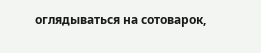оглядываться на сотоварок,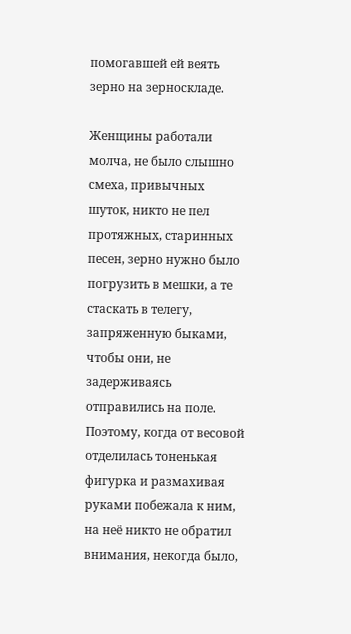помогавшей ей веять зерно на зерноскладе.

Женщины работали молча, не было слышно смеха, привычных шуток, никто не пел протяжных, старинных песен, зерно нужно было погрузить в мешки, а те стаскать в телегу, запряженную быками, чтобы они, не задерживаясь отправились на поле. Поэтому, когда от весовой отделилась тоненькая фигурка и размахивая руками побежала к ним, на неё никто не обратил внимания, некогда было,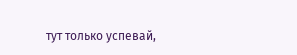тут только успевай,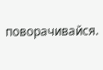поворачивайся.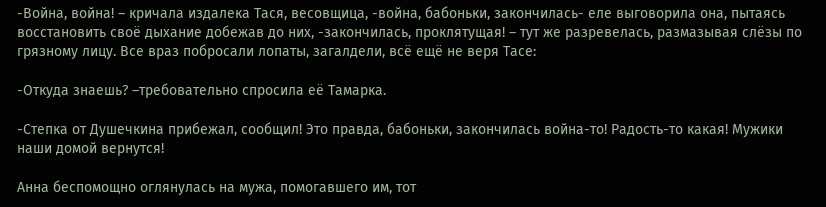-Война, война! – кричала издалека Тася, весовщица, -война, бабоньки, закончилась- еле выговорила она, пытаясь восстановить своё дыхание добежав до них, -закончилась, проклятущая! – тут же разревелась, размазывая слёзы по грязному лицу. Все враз побросали лопаты, загалдели, всё ещё не веря Тасе:

-Откуда знаешь? –требовательно спросила её Тамарка.

-Степка от Душечкина прибежал, сообщил! Это правда, бабоньки, закончилась война-то! Радость-то какая! Мужики наши домой вернутся!

Анна беспомощно оглянулась на мужа, помогавшего им, тот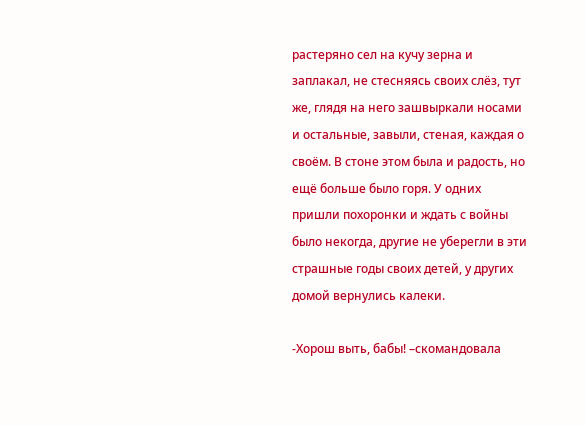растеряно сел на кучу зерна и заплакал, не стесняясь своих слёз, тут же, глядя на него зашвыркали носами и остальные, завыли, стеная, каждая о своём. В стоне этом была и радость, но ещё больше было горя. У одних пришли похоронки и ждать с войны было некогда, другие не уберегли в эти страшные годы своих детей, у других домой вернулись калеки.

-Хорош выть, бабы! –скомандовала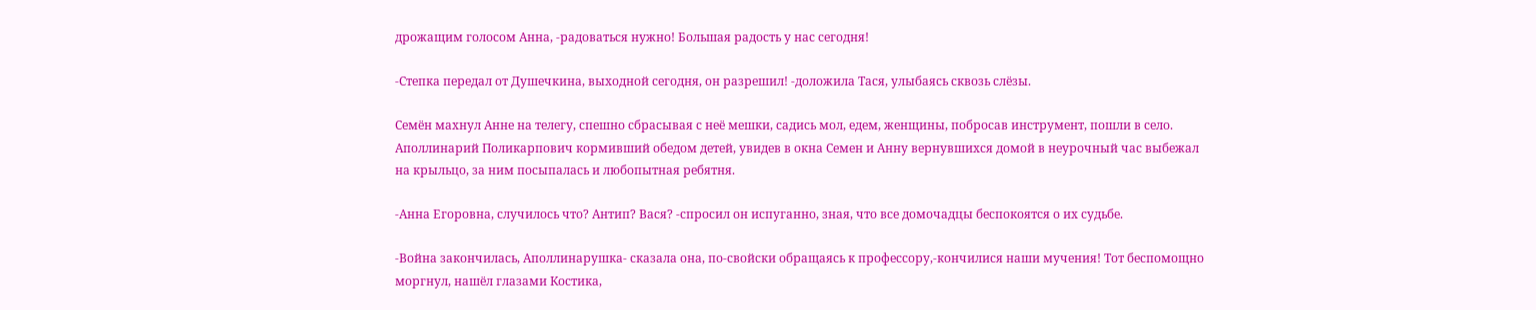дрожащим голосом Анна, -радоваться нужно! Большая радость у нас сегодня!

-Степка передал от Душечкина, выходной сегодня, он разрешил! -доложила Тася, улыбаясь сквозь слёзы.

Семён махнул Анне на телегу, спешно сбрасывая с неё мешки, садись мол, едем, женщины, побросав инструмент, пошли в село. Аполлинарий Поликарпович кормивший обедом детей, увидев в окна Семен и Анну вернувшихся домой в неурочный час выбежал на крыльцо, за ним посыпалась и любопытная ребятня.

-Анна Егоровна, случилось что? Антип? Вася? -спросил он испуганно, зная, что все домочадцы беспокоятся о их судьбе.

-Война закончилась, Аполлинарушка- сказала она, по-свойски обращаясь к профессору,-кончилися наши мучения! Тот беспомощно моргнул, нашёл глазами Костика,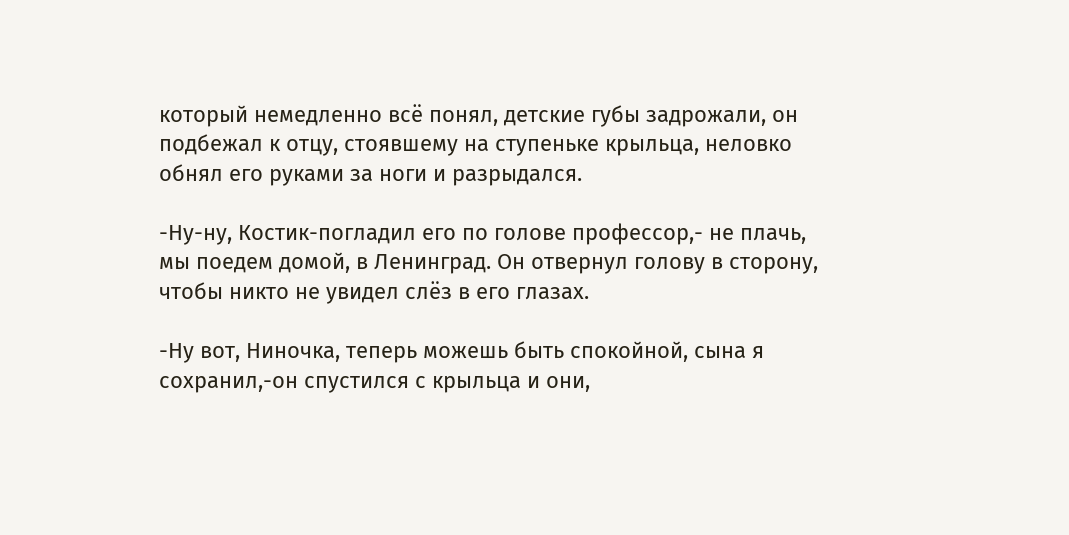который немедленно всё понял, детские губы задрожали, он подбежал к отцу, стоявшему на ступеньке крыльца, неловко обнял его руками за ноги и разрыдался.

-Ну-ну, Костик-погладил его по голове профессор,- не плачь, мы поедем домой, в Ленинград. Он отвернул голову в сторону, чтобы никто не увидел слёз в его глазах.

-Ну вот, Ниночка, теперь можешь быть спокойной, сына я сохранил,-он спустился с крыльца и они,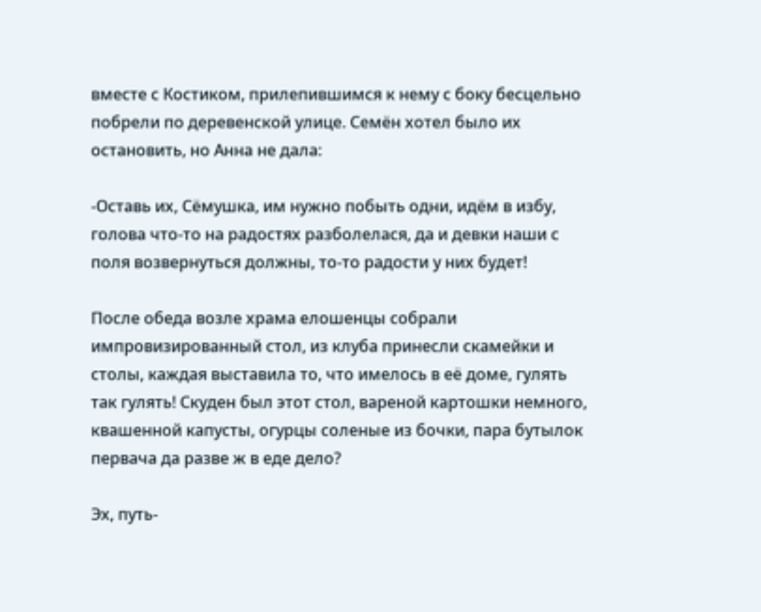вместе с Костиком, прилепившимся к нему с боку бесцельно побрели по деревенской улице. Семён хотел было их остановить, но Анна не дала:

-Оставь их, Сёмушка, им нужно побыть одни, идём в избу, голова что-то на радостях разболелася, да и девки наши с поля возвернуться должны, то-то радости у них будет!

После обеда возле храма елошенцы собрали импровизированный стол, из клуба принесли скамейки и столы, каждая выставила то, что имелось в её доме, гулять так гулять! Скуден был этот стол, вареной картошки немного, квашенной капусты, огурцы соленые из бочки, пара бутылок первача да разве ж в еде дело?

Эх, путь-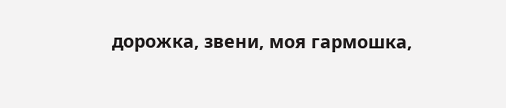дорожка, звени, моя гармошка,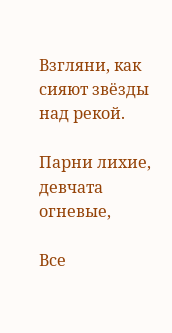Взгляни, как сияют звёзды над рекой.

Парни лихие, девчата огневые,

Все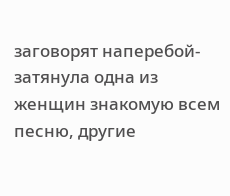заговорят наперебой-затянула одна из женщин знакомую всем песню, другие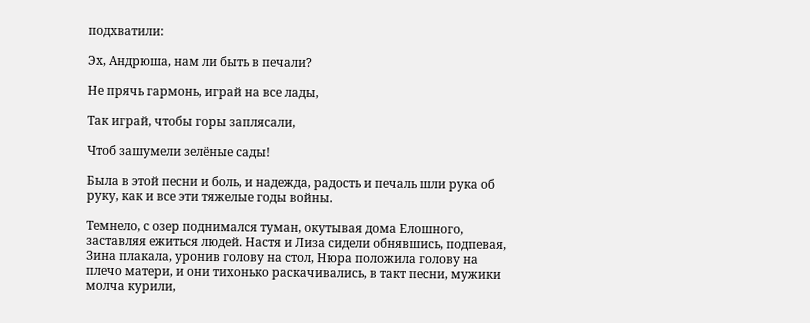подхватили:

Эх, Андрюша, нам ли быть в печали?

Не прячь гармонь, играй на все лады,

Так играй, чтобы горы заплясали,

Чтоб зашумели зелёные сады!

Была в этой песни и боль, и надежда, радость и печаль шли рука об руку, как и все эти тяжелые годы войны.

Темнело, с озер поднимался туман, окутывая дома Елошного, заставляя ежиться людей. Настя и Лиза сидели обнявшись, подпевая, Зина плакала, уронив голову на стол, Нюра положила голову на плечо матери, и они тихонько раскачивались, в такт песни, мужики молча курили,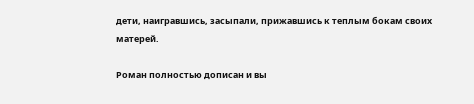дети, наигравшись, засыпали, прижавшись к теплым бокам своих матерей.

Роман полностью дописан и вы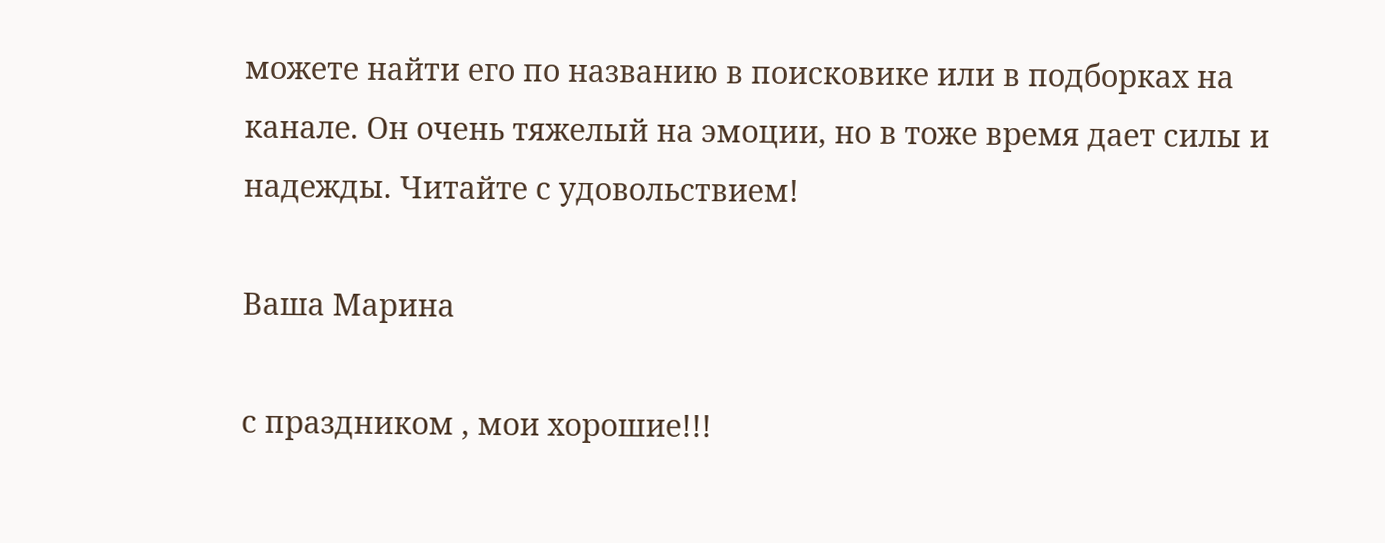можете найти его по названию в поисковике или в подборках на канале. Он очень тяжелый на эмоции, но в тоже время дает силы и надежды. Читайте с удовольствием!

Ваша Марина

с праздником , мои хорошие!!!